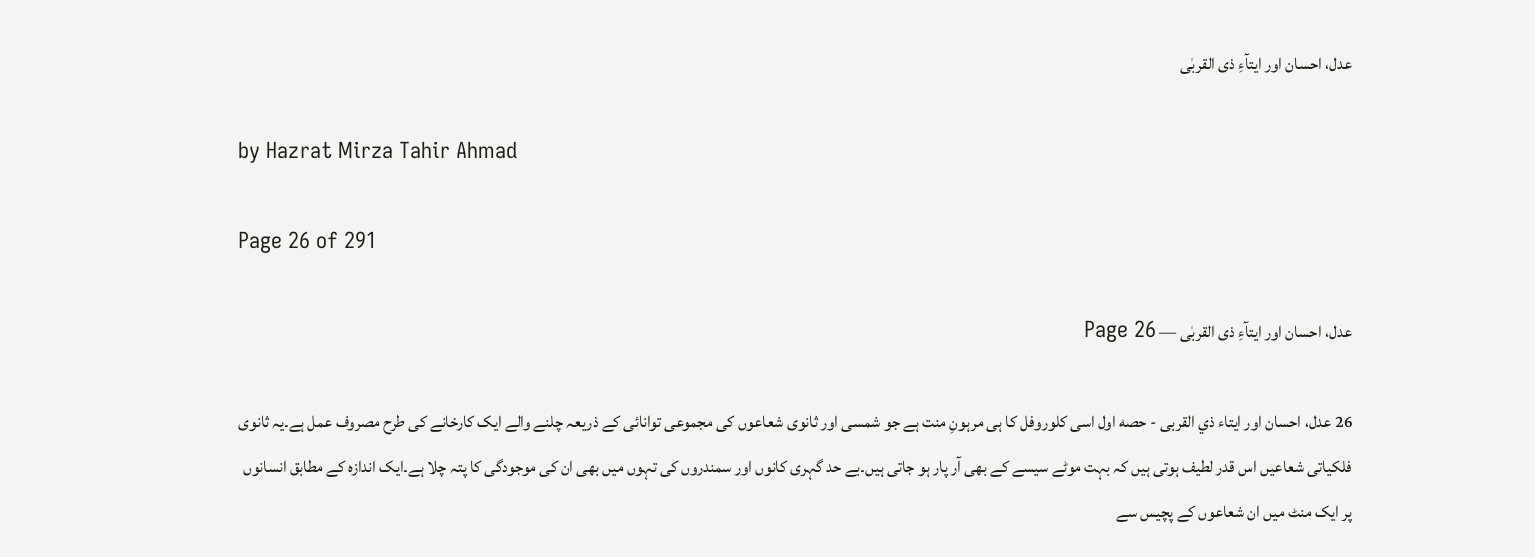عدل، احسان اور ایتآءِ ذی القربٰی

by Hazrat Mirza Tahir Ahmad

Page 26 of 291

عدل، احسان اور ایتآءِ ذی القربٰی — Page 26

26 عدل، احسان اور ایتاء ذي القربى - حصه اول اسی کلوروفل کا ہی مرہونِ منت ہے جو شمسی اور ثانوی شعاعوں کی مجموعی توانائی کے ذریعہ چلنے والے ایک کارخانے کی طرح مصروف عمل ہے۔یہ ثانوی فلکیاتی شعاعیں اس قدر لطیف ہوتی ہیں کہ بہت موٹے سیسے کے بھی آر پار ہو جاتی ہیں۔بے حد گہری کانوں اور سمندروں کی تہوں میں بھی ان کی موجودگی کا پتہ چلا ہے۔ایک اندازہ کے مطابق انسانوں پر ایک منٹ میں ان شعاعوں کے پچیس سے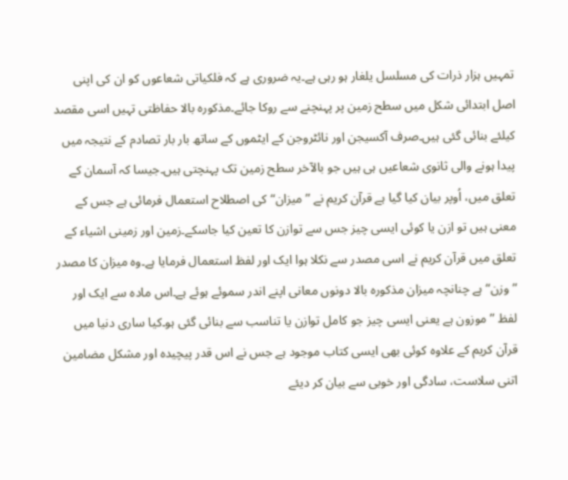تمہیں ہزار ذرات کی مسلسل یلغار ہو رہی ہے۔یہ ضروری ہے کہ فلکیاتی شعاعوں کو ان کی اپنی اصل ابتدائی شکل میں سطح زمین پر پہنچنے سے روکا جائے۔مذکورہ بالا حفاظتی تہیں اسی مقصد کیلئے بنائی گئی ہیں۔صرف آکسیجن اور نائٹروجن کے ایٹموں کے ساتھ بار بار تصادم کے نتیجہ میں پیدا ہونے والی ثانوی شعاعیں ہی ہیں جو بالآخر سطح زمین تک پہنچتی ہیں۔جیسا کہ آسمان کے تعلق میں، اُوپر بیان کیا گیا ہے قرآن کریم نے ”میزان“ کی اصطلاح استعمال فرمائی ہے جس کے معنی ہیں تو ازن یا کوئی ایسی چیز جس سے توازن کا تعین کیا جاسکے۔زمین اور زمینی اشیاء کے تعلق میں قرآن کریم نے اسی مصدر سے نکلا ہوا ایک اور لفظ استعمال فرمایا ہے۔وہ میزان کا مصدر ”وزن“ ہے چنانچہ میزان مذکورہ بالا دونوں معانی اپنے اندر سموئے ہوئے ہے۔اس مادہ سے ایک اور لفظ ” موزون ہے یعنی ایسی چیز جو کامل توازن یا تناسب سے بنائی گئی ہو۔کیا ساری دنیا میں قرآن کریم کے علاوہ کوئی بھی ایسی کتاب موجود ہے جس نے اس قدر پیچیدہ اور مشکل مضامین اتنی سلاست، سادگی اور خوبی سے بیان کر دیئے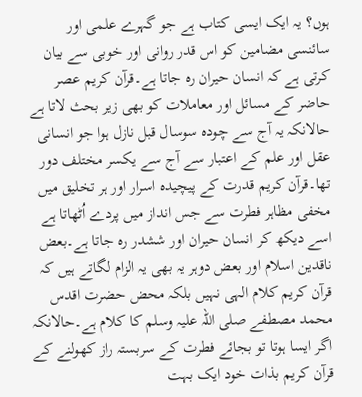ہوں؟ یہ ایک ایسی کتاب ہے جو گہرے علمی اور سائنسی مضامین کو اس قدر روانی اور خوبی سے بیان کرتی ہے کہ انسان حیران رہ جاتا ہے۔قرآن کریم عصر حاضر کے مسائل اور معاملات کو بھی زیر بحث لاتا ہے حالانکہ یہ آج سے چودہ سوسال قبل نازل ہوا جو انسانی عقل اور علم کے اعتبار سے آج سے یکسر مختلف دور تھا۔قرآن کریم قدرت کے پیچیدہ اسرار اور ہر تخلیق میں مخفی مظاہر فطرت سے جس انداز میں پردے اُٹھاتا ہے اسے دیکھ کر انسان حیران اور ششدر رہ جاتا ہے۔بعض ناقدین اسلام اور بعض دوہر یہ بھی یہ الزام لگاتے ہیں کہ قرآن کریم کلام الہی نہیں بلکہ محض حضرت اقدس محمد مصطفے صلی اللہ علیہ وسلم کا کلام ہے۔حالانکہ اگر ایسا ہوتا تو بجائے فطرت کے سربستہ راز کھولنے کے قرآن کریم بذات خود ایک بہت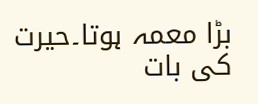بڑا معمہ ہوتا۔حیرت کی بات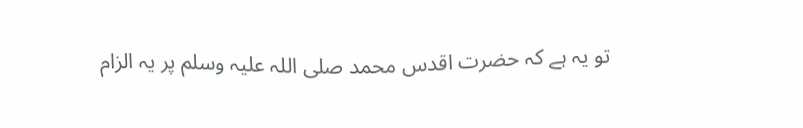تو یہ ہے کہ حضرت اقدس محمد صلی اللہ علیہ وسلم پر یہ الزام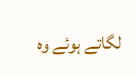لگاتے ہوئے وہ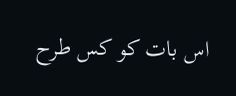اس بات کو کس طرح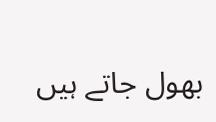بھول جاتے ہیں